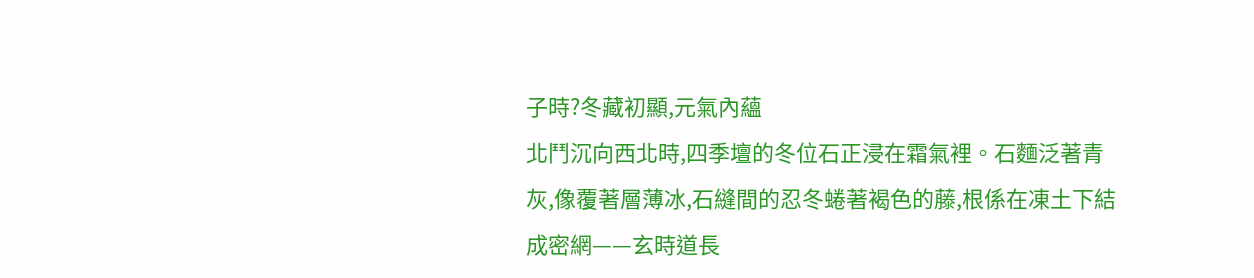子時?冬藏初顯,元氣內蘊
北鬥沉向西北時,四季壇的冬位石正浸在霜氣裡。石麵泛著青灰,像覆著層薄冰,石縫間的忍冬蜷著褐色的藤,根係在凍土下結成密網——玄時道長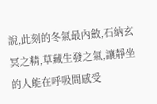說,此刻的冬氣最內斂,石納玄冥之精,草藏生發之氣,讓靜坐的人能在呼吸間感受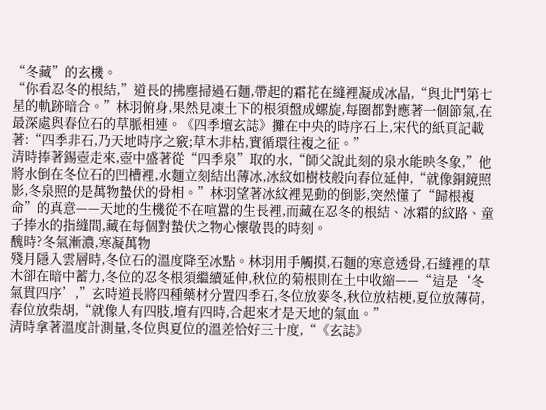“冬藏”的玄機。
“你看忍冬的根結,”道長的拂塵掃過石麵,帶起的霜花在縫裡凝成冰晶,“與北鬥第七星的軌跡暗合。”林羽俯身,果然見凍土下的根須盤成螺旋,每圈都對應著一個節氣,在最深處與春位石的草脈相連。《四季壇玄誌》攤在中央的時序石上,宋代的紙頁記載著:“四季非石,乃天地時序之竅;草木非枯,實循環往複之征。”
清時捧著錫壺走來,壺中盛著從“四季泉”取的水,“師父說此刻的泉水能映冬象,”他將水倒在冬位石的凹槽裡,水麵立刻結出薄冰,冰紋如樹枝般向春位延伸,“就像銅鏡照影,冬泉照的是萬物蟄伏的骨相。”林羽望著冰紋裡晃動的倒影,突然懂了“歸根複命”的真意——天地的生機從不在喧囂的生長裡,而藏在忍冬的根結、冰霜的紋路、童子捧水的指縫間,藏在每個對蟄伏之物心懷敬畏的時刻。
醜時?冬氣漸濃,寒凝萬物
殘月隱入雲層時,冬位石的溫度降至冰點。林羽用手觸摸,石麵的寒意透骨,石縫裡的草木卻在暗中蓄力,冬位的忍冬根須繼續延伸,秋位的菊根則在土中收縮——“這是‘冬氣貫四序’,”玄時道長將四種藥材分置四季石,冬位放麥冬,秋位放桔梗,夏位放薄荷,春位放柴胡,“就像人有四肢,壇有四時,合起來才是天地的氣血。”
清時拿著溫度計測量,冬位與夏位的溫差恰好三十度,“《玄誌》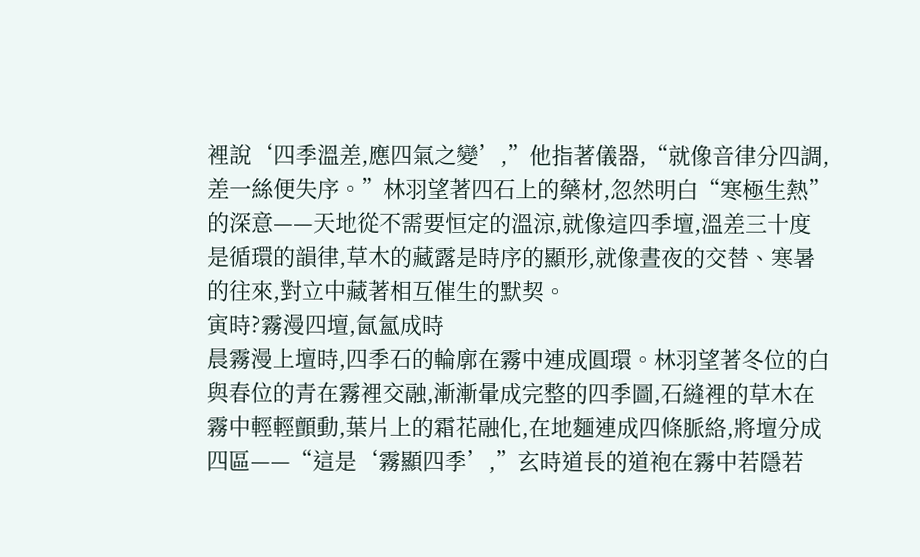裡說‘四季溫差,應四氣之變’,”他指著儀器,“就像音律分四調,差一絲便失序。”林羽望著四石上的藥材,忽然明白“寒極生熱”的深意——天地從不需要恒定的溫涼,就像這四季壇,溫差三十度是循環的韻律,草木的藏露是時序的顯形,就像晝夜的交替、寒暑的往來,對立中藏著相互催生的默契。
寅時?霧漫四壇,氤氳成時
晨霧漫上壇時,四季石的輪廓在霧中連成圓環。林羽望著冬位的白與春位的青在霧裡交融,漸漸暈成完整的四季圖,石縫裡的草木在霧中輕輕顫動,葉片上的霜花融化,在地麵連成四條脈絡,將壇分成四區——“這是‘霧顯四季’,”玄時道長的道袍在霧中若隱若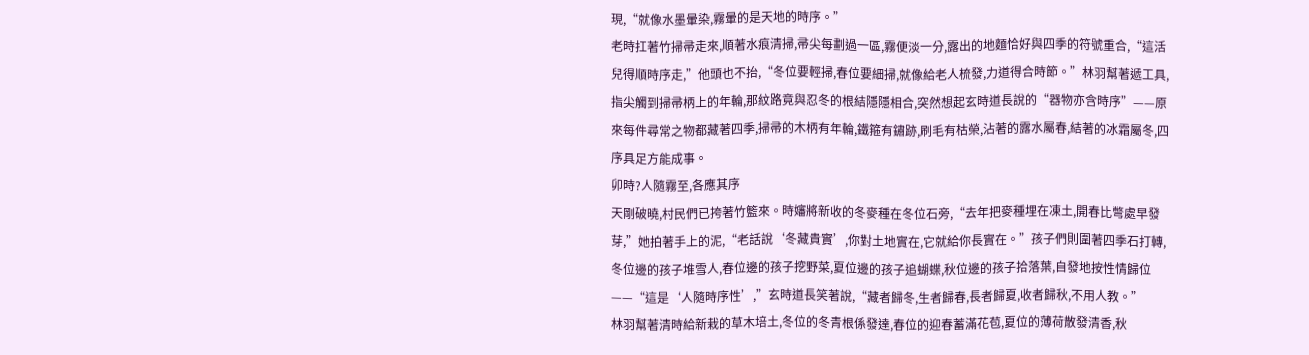現,“就像水墨暈染,霧暈的是天地的時序。”
老時扛著竹掃帚走來,順著水痕清掃,帚尖每劃過一區,霧便淡一分,露出的地麵恰好與四季的符號重合,“這活兒得順時序走,”他頭也不抬,“冬位要輕掃,春位要細掃,就像給老人梳發,力道得合時節。”林羽幫著遞工具,指尖觸到掃帚柄上的年輪,那紋路竟與忍冬的根結隱隱相合,突然想起玄時道長說的“器物亦含時序”——原來每件尋常之物都藏著四季,掃帚的木柄有年輪,鐵箍有鏽跡,刷毛有枯榮,沾著的露水屬春,結著的冰霜屬冬,四序具足方能成事。
卯時?人隨霧至,各應其序
天剛破曉,村民們已挎著竹籃來。時嬸將新收的冬麥種在冬位石旁,“去年把麥種埋在凍土,開春比彆處早發芽,”她拍著手上的泥,“老話說‘冬藏貴實’,你對土地實在,它就給你長實在。”孩子們則圍著四季石打轉,冬位邊的孩子堆雪人,春位邊的孩子挖野菜,夏位邊的孩子追蝴蝶,秋位邊的孩子拾落葉,自發地按性情歸位——“這是‘人隨時序性’,”玄時道長笑著說,“藏者歸冬,生者歸春,長者歸夏,收者歸秋,不用人教。”
林羽幫著清時給新栽的草木培土,冬位的冬青根係發達,春位的迎春蓄滿花苞,夏位的薄荷散發清香,秋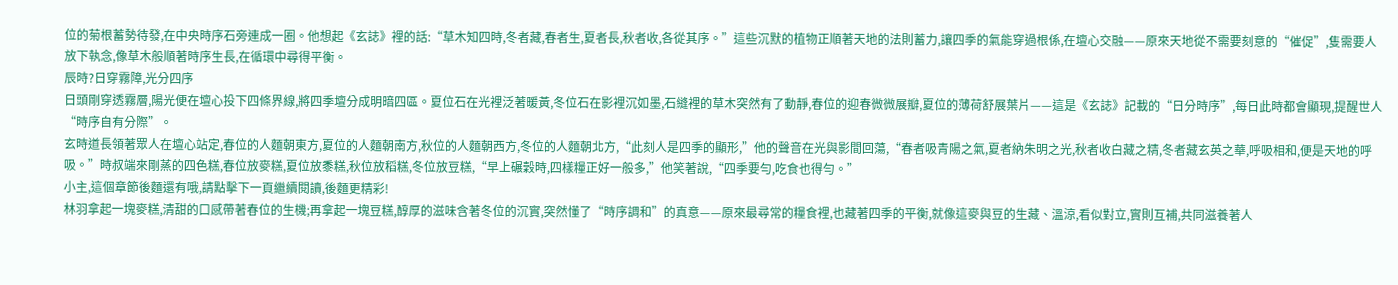位的菊根蓄勢待發,在中央時序石旁連成一圈。他想起《玄誌》裡的話:“草木知四時,冬者藏,春者生,夏者長,秋者收,各從其序。”這些沉默的植物正順著天地的法則蓄力,讓四季的氣能穿過根係,在壇心交融——原來天地從不需要刻意的“催促”,隻需要人放下執念,像草木般順著時序生長,在循環中尋得平衡。
辰時?日穿霧障,光分四序
日頭剛穿透霧層,陽光便在壇心投下四條界線,將四季壇分成明暗四區。夏位石在光裡泛著暖黃,冬位石在影裡沉如墨,石縫裡的草木突然有了動靜,春位的迎春微微展瓣,夏位的薄荷舒展葉片——這是《玄誌》記載的“日分時序”,每日此時都會顯現,提醒世人“時序自有分際”。
玄時道長領著眾人在壇心站定,春位的人麵朝東方,夏位的人麵朝南方,秋位的人麵朝西方,冬位的人麵朝北方,“此刻人是四季的顯形,”他的聲音在光與影間回蕩,“春者吸青陽之氣,夏者納朱明之光,秋者收白藏之精,冬者藏玄英之華,呼吸相和,便是天地的呼吸。”時叔端來剛蒸的四色糕,春位放麥糕,夏位放黍糕,秋位放稻糕,冬位放豆糕,“早上碾穀時,四樣糧正好一般多,”他笑著說,“四季要勻,吃食也得勻。”
小主,這個章節後麵還有哦,請點擊下一頁繼續閱讀,後麵更精彩!
林羽拿起一塊麥糕,清甜的口感帶著春位的生機;再拿起一塊豆糕,醇厚的滋味含著冬位的沉實,突然懂了“時序調和”的真意——原來最尋常的糧食裡,也藏著四季的平衡,就像這麥與豆的生藏、溫涼,看似對立,實則互補,共同滋養著人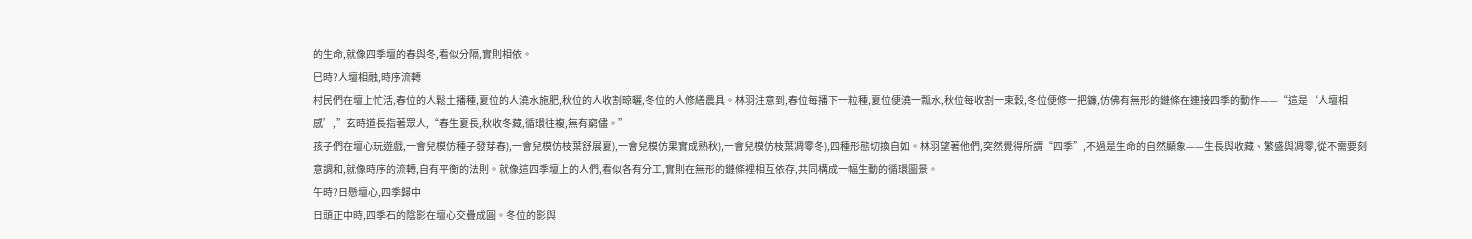的生命,就像四季壇的春與冬,看似分隔,實則相依。
巳時?人壇相融,時序流轉
村民們在壇上忙活,春位的人鬆土播種,夏位的人澆水施肥,秋位的人收割晾曬,冬位的人修繕農具。林羽注意到,春位每播下一粒種,夏位便澆一瓢水,秋位每收割一束穀,冬位便修一把鐮,仿佛有無形的鏈條在連接四季的動作——“這是‘人壇相感’,”玄時道長指著眾人,“春生夏長,秋收冬藏,循環往複,無有窮儘。”
孩子們在壇心玩遊戲,一會兒模仿種子發芽春),一會兒模仿枝葉舒展夏),一會兒模仿果實成熟秋),一會兒模仿枝葉凋零冬),四種形態切換自如。林羽望著他們,突然覺得所謂“四季”,不過是生命的自然顯象——生長與收藏、繁盛與凋零,從不需要刻意調和,就像時序的流轉,自有平衡的法則。就像這四季壇上的人們,看似各有分工,實則在無形的鏈條裡相互依存,共同構成一幅生動的循環圖景。
午時?日懸壇心,四季歸中
日頭正中時,四季石的陰影在壇心交疊成圓。冬位的影與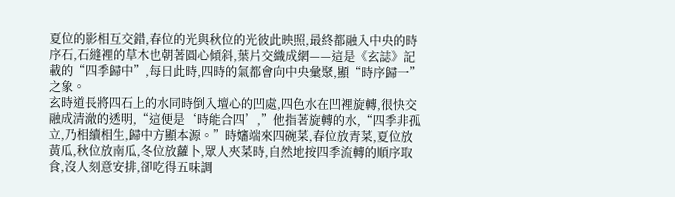夏位的影相互交錯,春位的光與秋位的光彼此映照,最終都融入中央的時序石,石縫裡的草木也朝著圓心傾斜,葉片交織成網——這是《玄誌》記載的“四季歸中”,每日此時,四時的氣都會向中央彙聚,顯“時序歸一”之象。
玄時道長將四石上的水同時倒入壇心的凹處,四色水在凹裡旋轉,很快交融成清澈的透明,“這便是‘時能合四’,”他指著旋轉的水,“四季非孤立,乃相續相生,歸中方顯本源。”時嬸端來四碗菜,春位放青菜,夏位放黃瓜,秋位放南瓜,冬位放蘿卜,眾人夾菜時,自然地按四季流轉的順序取食,沒人刻意安排,卻吃得五味調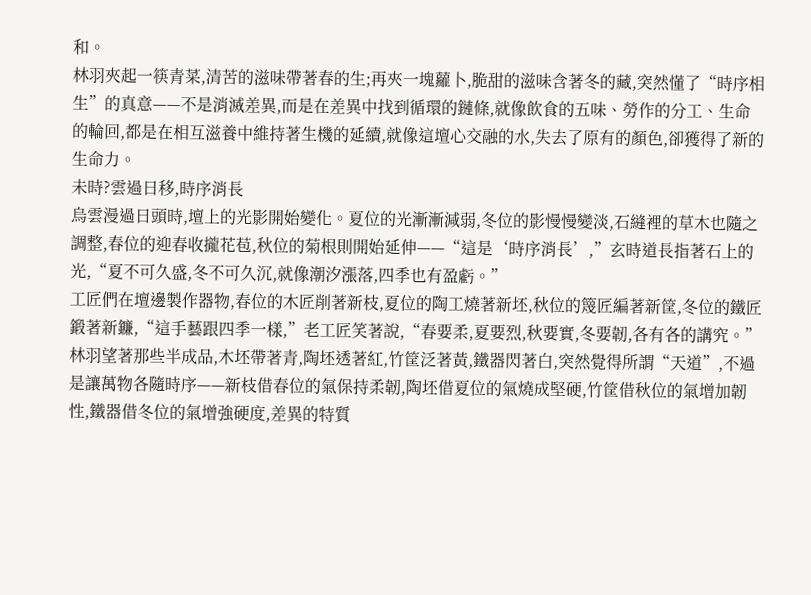和。
林羽夾起一筷青菜,清苦的滋味帶著春的生;再夾一塊蘿卜,脆甜的滋味含著冬的藏,突然懂了“時序相生”的真意——不是消滅差異,而是在差異中找到循環的鏈條,就像飲食的五味、勞作的分工、生命的輪回,都是在相互滋養中維持著生機的延續,就像這壇心交融的水,失去了原有的顏色,卻獲得了新的生命力。
未時?雲過日移,時序消長
烏雲漫過日頭時,壇上的光影開始變化。夏位的光漸漸減弱,冬位的影慢慢變淡,石縫裡的草木也隨之調整,春位的迎春收攏花苞,秋位的菊根則開始延伸——“這是‘時序消長’,”玄時道長指著石上的光,“夏不可久盛,冬不可久沉,就像潮汐漲落,四季也有盈虧。”
工匠們在壇邊製作器物,春位的木匠削著新枝,夏位的陶工燒著新坯,秋位的篾匠編著新筐,冬位的鐵匠鍛著新鐮,“這手藝跟四季一樣,”老工匠笑著說,“春要柔,夏要烈,秋要實,冬要韌,各有各的講究。”林羽望著那些半成品,木坯帶著青,陶坯透著紅,竹筐泛著黃,鐵器閃著白,突然覺得所謂“天道”,不過是讓萬物各隨時序——新枝借春位的氣保持柔韌,陶坯借夏位的氣燒成堅硬,竹筐借秋位的氣增加韌性,鐵器借冬位的氣增強硬度,差異的特質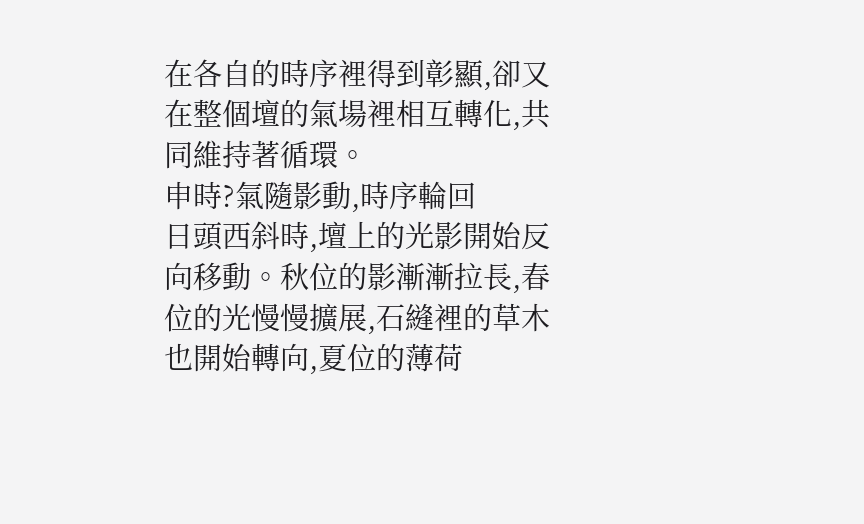在各自的時序裡得到彰顯,卻又在整個壇的氣場裡相互轉化,共同維持著循環。
申時?氣隨影動,時序輪回
日頭西斜時,壇上的光影開始反向移動。秋位的影漸漸拉長,春位的光慢慢擴展,石縫裡的草木也開始轉向,夏位的薄荷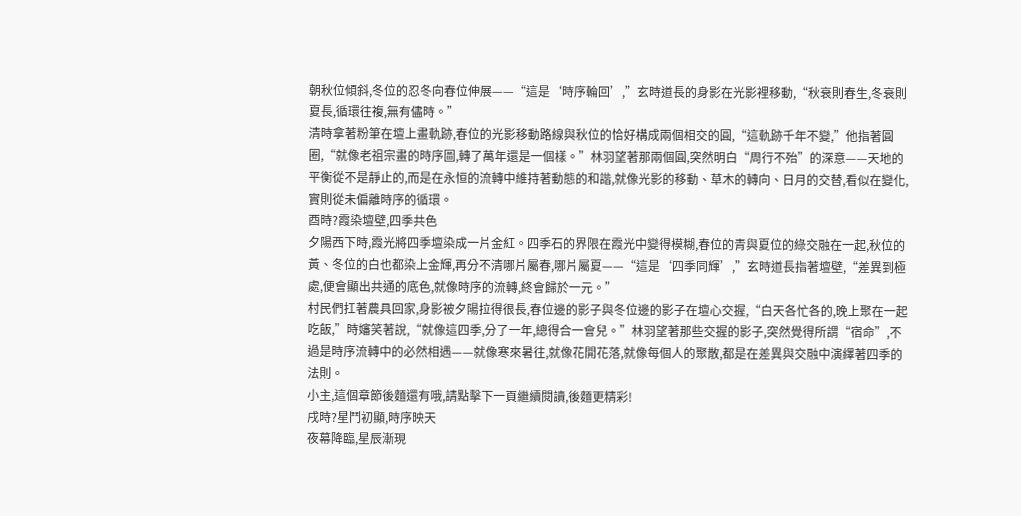朝秋位傾斜,冬位的忍冬向春位伸展——“這是‘時序輪回’,”玄時道長的身影在光影裡移動,“秋衰則春生,冬衰則夏長,循環往複,無有儘時。”
清時拿著粉筆在壇上畫軌跡,春位的光影移動路線與秋位的恰好構成兩個相交的圓,“這軌跡千年不變,”他指著圓圈,“就像老祖宗畫的時序圖,轉了萬年還是一個樣。”林羽望著那兩個圓,突然明白“周行不殆”的深意——天地的平衡從不是靜止的,而是在永恒的流轉中維持著動態的和諧,就像光影的移動、草木的轉向、日月的交替,看似在變化,實則從未偏離時序的循環。
酉時?霞染壇壁,四季共色
夕陽西下時,霞光將四季壇染成一片金紅。四季石的界限在霞光中變得模糊,春位的青與夏位的綠交融在一起,秋位的黃、冬位的白也都染上金輝,再分不清哪片屬春,哪片屬夏——“這是‘四季同輝’,”玄時道長指著壇壁,“差異到極處,便會顯出共通的底色,就像時序的流轉,終會歸於一元。”
村民們扛著農具回家,身影被夕陽拉得很長,春位邊的影子與冬位邊的影子在壇心交握,“白天各忙各的,晚上聚在一起吃飯,”時嬸笑著說,“就像這四季,分了一年,總得合一會兒。”林羽望著那些交握的影子,突然覺得所謂“宿命”,不過是時序流轉中的必然相遇——就像寒來暑往,就像花開花落,就像每個人的聚散,都是在差異與交融中演繹著四季的法則。
小主,這個章節後麵還有哦,請點擊下一頁繼續閱讀,後麵更精彩!
戌時?星鬥初顯,時序映天
夜幕降臨,星辰漸現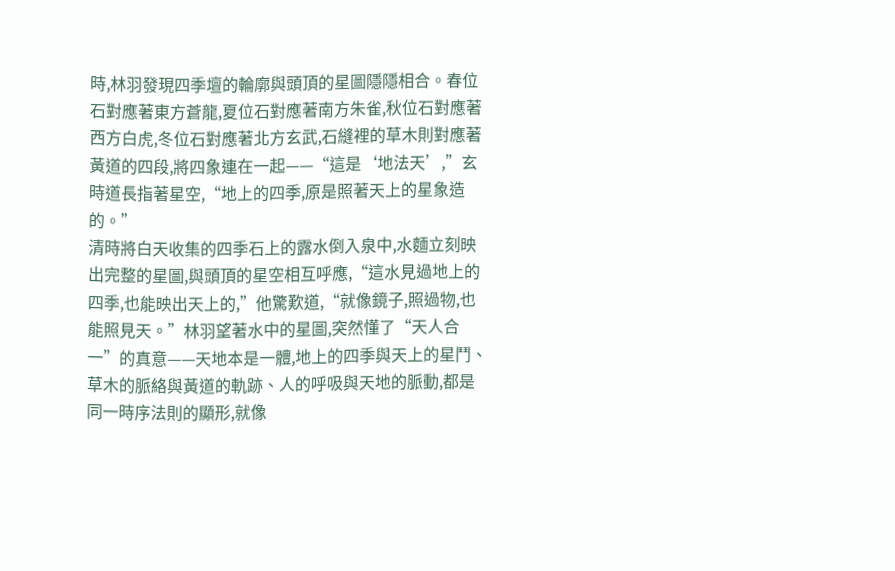時,林羽發現四季壇的輪廓與頭頂的星圖隱隱相合。春位石對應著東方蒼龍,夏位石對應著南方朱雀,秋位石對應著西方白虎,冬位石對應著北方玄武,石縫裡的草木則對應著黃道的四段,將四象連在一起——“這是‘地法天’,”玄時道長指著星空,“地上的四季,原是照著天上的星象造的。”
清時將白天收集的四季石上的露水倒入泉中,水麵立刻映出完整的星圖,與頭頂的星空相互呼應,“這水見過地上的四季,也能映出天上的,”他驚歎道,“就像鏡子,照過物,也能照見天。”林羽望著水中的星圖,突然懂了“天人合一”的真意——天地本是一體,地上的四季與天上的星鬥、草木的脈絡與黃道的軌跡、人的呼吸與天地的脈動,都是同一時序法則的顯形,就像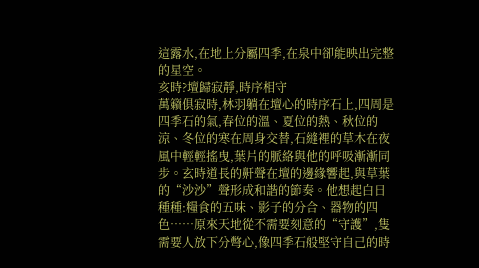這露水,在地上分屬四季,在泉中卻能映出完整的星空。
亥時?壇歸寂靜,時序相守
萬籟俱寂時,林羽躺在壇心的時序石上,四周是四季石的氣,春位的溫、夏位的熱、秋位的涼、冬位的寒在周身交替,石縫裡的草木在夜風中輕輕搖曳,葉片的脈絡與他的呼吸漸漸同步。玄時道長的鼾聲在壇的邊緣響起,與草葉的“沙沙”聲形成和諧的節奏。他想起白日種種:糧食的五味、影子的分合、器物的四色……原來天地從不需要刻意的“守護”,隻需要人放下分彆心,像四季石般堅守自己的時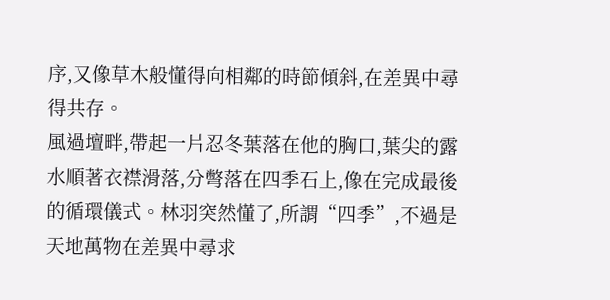序,又像草木般懂得向相鄰的時節傾斜,在差異中尋得共存。
風過壇畔,帶起一片忍冬葉落在他的胸口,葉尖的露水順著衣襟滑落,分彆落在四季石上,像在完成最後的循環儀式。林羽突然懂了,所謂“四季”,不過是天地萬物在差異中尋求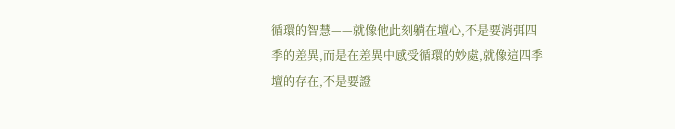循環的智慧——就像他此刻躺在壇心,不是要消弭四季的差異,而是在差異中感受循環的妙處,就像這四季壇的存在,不是要證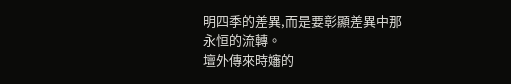明四季的差異,而是要彰顯差異中那永恒的流轉。
壇外傳來時嬸的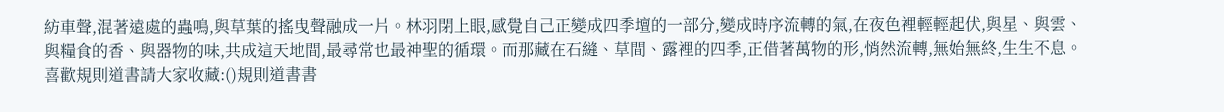紡車聲,混著遠處的蟲鳴,與草葉的搖曳聲融成一片。林羽閉上眼,感覺自己正變成四季壇的一部分,變成時序流轉的氣,在夜色裡輕輕起伏,與星、與雲、與糧食的香、與器物的味,共成這天地間,最尋常也最神聖的循環。而那藏在石縫、草間、露裡的四季,正借著萬物的形,悄然流轉,無始無終,生生不息。
喜歡規則道書請大家收藏:()規則道書書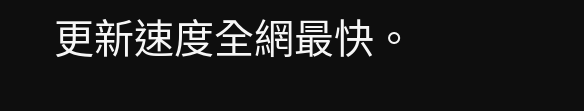更新速度全網最快。